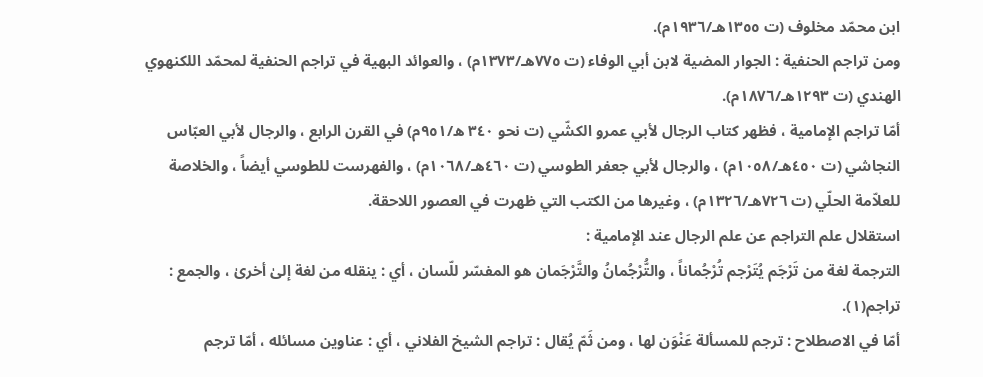ابن محمّد مخلوف (ت ١٣٥٥هـ/١٩٣٦م).
ومن تراجم الحنفية : الجوار المضية لابن أبي الوفاء (ت ٧٧٥هـ/١٣٧٣م) ، والعوائد البهية في تراجم الحنفية لمحمّد اللكنهوي الهندي (ت ١٢٩٣هـ/١٨٧٦م).
أمّا تراجم الإمامية ، فظهر كتاب الرجال لأبي عمرو الكشّي (ت نحو ٣٤٠ ه/٩٥١م) في القرن الرابع ، والرجال لأبي العبّاس النجاشي (ت ٤٥٠هـ/١٠٥٨م) ، والرجال لأبي جعفر الطوسي (ت ٤٦٠هـ/١٠٦٨م) ، والفهرست للطوسي أيضاً ، والخلاصة للعلاّمة الحلّي (ت ٧٢٦هـ/١٣٢٦م) ، وغيرها من الكتب التي ظهرت في العصور اللاحقة.
استقلال علم التراجم عن علم الرجال عند الإمامية :
الترجمة لغة من تَرْجَم يُتَرْجم تُرْجُماناً ، والتُّرْجُمانُ والتَّرْجَمان هو المفسّر للّسان ، أي : ينقله من لغة إلىٰ أخرىٰ ، والجمع : تراجم(١).
أمّا في الاصطلاح : ترجم للمسألة عَنْوَن لها ، ومن ثَمّ يُقال : تراجم الشيخ الفلاني ، أي : عناوين مسائله ، أمّا ترجم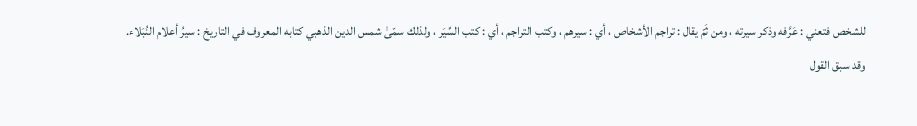للشخص فتعني : عَرَّفه وذكر سيرته ، ومن ثَمّ يقال : تراجم الأشخاص ، أي : سيرهم ، وكتب التراجم ، أي : كتب السِّيَر ، ولذلك سمّىٰ شمس الدين الذهبي كتابه المعروف في التاريخ : سيرُ أعلام النُبَلاء.
وقد سبق القول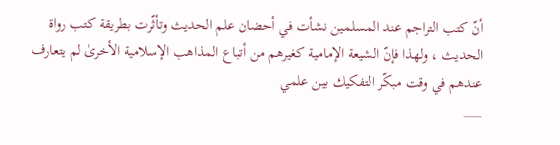أنّ كتب التراجم عند المسلمين نشأت في أحضان علم الحديث وتأثّرت بطريقة كتب رواة الحديث ، ولهذا فإنّ الشيعة الإمامية كغيرهم من أتباع المذاهب الإسلامية الأخرىٰ لم يتعارف عندهم في وقت مبكّر التفكيك بين علمي
___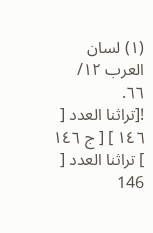(١) لسان العرب ١٢/ ٦٦.
![تراثنا العدد [ ١٤٦ ] [ ج ١٤٦ ] تراثنا العدد [ 146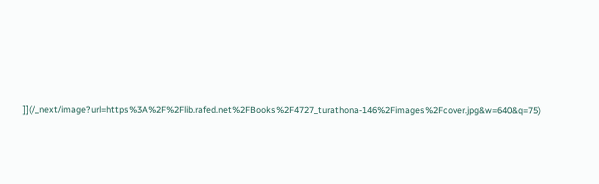]](/_next/image?url=https%3A%2F%2Flib.rafed.net%2FBooks%2F4727_turathona-146%2Fimages%2Fcover.jpg&w=640&q=75)